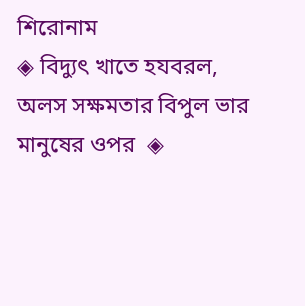শিরোনাম
◈ বিদ্যুৎ খাতে হযবরল, অলস সক্ষমতার বিপুল ভার মানুষের ওপর  ◈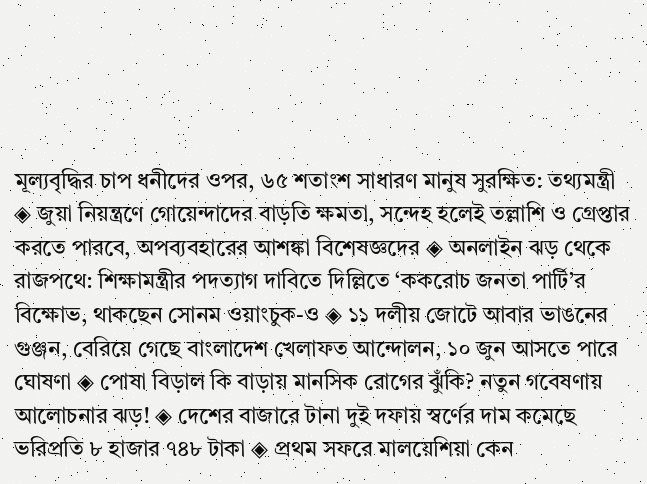মূল্যবৃদ্ধির চাপ ধনীদের ওপর, ৬৫ শতাংশ সাধারণ মানুষ সুরক্ষিত: তথ্যমন্ত্রী ◈ জুয়া নিয়ন্ত্রণে গোয়েন্দাদের বাড়তি ক্ষমতা, সন্দেহ হলেই তল্লাশি ও গ্রেপ্তার করতে পারবে, অপব্যবহারের আশঙ্কা বিশেষজ্ঞদের ◈ অনলাইন ঝড় থেকে রাজপথে: শিক্ষামন্ত্রীর পদত্যাগ দাবিতে দিল্লিতে ‘ককরোচ জনতা পার্টি’র বিক্ষোভ, থাকছেন সোনম ওয়াংচুক-ও ◈ ১১ দলীয় জোটে আবার ভাঙনের গুঞ্জন, বেরিয়ে গেছে বাংলাদেশ খেলাফত আন্দোলন, ১০ জুন আসতে পারে ঘোষণা ◈ পোষা বিড়াল কি বাড়ায় মানসিক রোগের ঝুঁকি? নতুন গবেষণায় আলোচনার ঝড়! ◈ দেশের বাজারে টানা দুই দফায় স্বর্ণের দাম কমেছে ভরিপ্রতি ৮ হাজার ৭৪৮ টাকা ◈ প্রথম সফরে মালয়েশিয়া কেন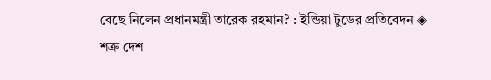বেছে নিলেন প্রধানমন্ত্রী তারেক রহমান? : ইন্ডিয়া টুডের প্রতিবেদন ◈ শত্রু দেশ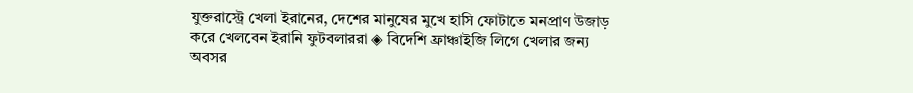যুক্তরা‌স্ট্রে খেলা ইরা‌নের, দেশের মানুষের মুখে হাসি ফোটা‌তে মনপ্রাণ উজাড় ক‌রে খেল‌বেন ইরানি ফুটবলাররা ◈ বিদেশি ফ্রাঞ্চাইজি লি‌গে খেলার জন‌্য অবসর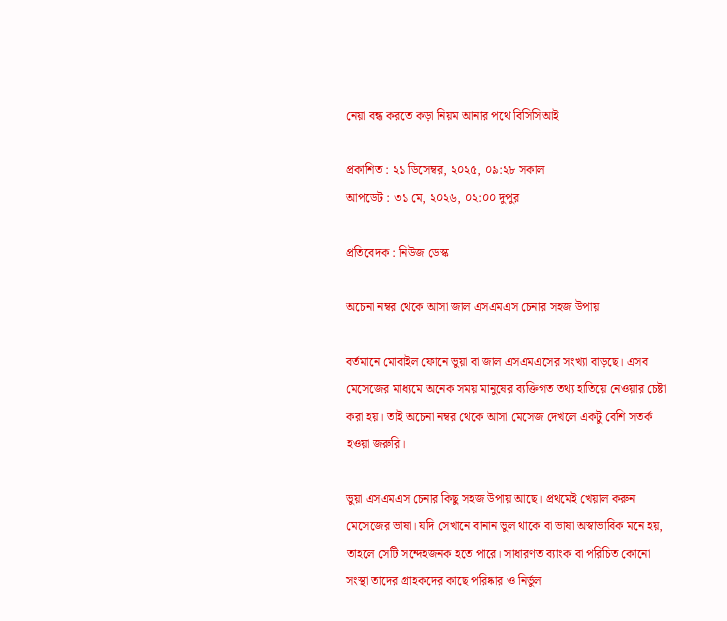নেয়া বন্ধ কর‌তে কড়া নিয়ম আনার পথে বিসিসিআই

প্রকাশিত : ২১ ডিসেম্বর, ২০২৫, ০৯:২৮ সকাল
আপডেট : ৩১ মে, ২০২৬, ০২:০০ দুপুর

প্রতিবেদক : নিউজ ডেস্ক

অচেনা নম্বর থেকে আসা জাল এসএমএস চেনার সহজ উপায়

বর্তমানে মোবাইল ফোনে ভুয়া বা জাল এসএমএসের সংখ্যা বাড়ছে। এসব মেসেজের মাধ্যমে অনেক সময় মানুষের ব্যক্তিগত তথ্য হাতিয়ে নেওয়ার চেষ্টা করা হয়। তাই অচেনা নম্বর থেকে আসা মেসেজ দেখলে একটু বেশি সতর্ক হওয়া জরুরি।

ভুয়া এসএমএস চেনার কিছু সহজ উপায় আছে। প্রথমেই খেয়াল করুন মেসেজের ভাষা। যদি সেখানে বানান ভুল থাকে বা ভাষা অস্বাভাবিক মনে হয়, তাহলে সেটি সন্দেহজনক হতে পারে। সাধারণত ব্যাংক বা পরিচিত কোনো সংস্থা তাদের গ্রাহকদের কাছে পরিষ্কার ও নির্ভুল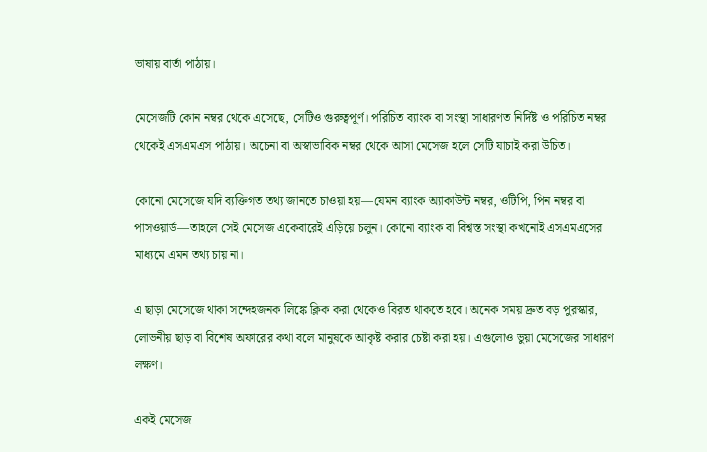ভাষায় বার্তা পাঠায়।

মেসেজটি কোন নম্বর থেকে এসেছে, সেটিও গুরুত্বপূর্ণ। পরিচিত ব্যাংক বা সংস্থা সাধারণত নির্দিষ্ট ও পরিচিত নম্বর থেকেই এসএমএস পাঠায়। অচেনা বা অস্বাভাবিক নম্বর থেকে আসা মেসেজ হলে সেটি যাচাই করা উচিত।

কোনো মেসেজে যদি ব্যক্তিগত তথ্য জানতে চাওয়া হয়—যেমন ব্যাংক অ্যাকাউন্ট নম্বর, ওটিপি, পিন নম্বর বা পাসওয়ার্ড—তাহলে সেই মেসেজ একেবারেই এড়িয়ে চলুন। কোনো ব্যাংক বা বিশ্বস্ত সংস্থা কখনোই এসএমএসের মাধ্যমে এমন তথ্য চায় না।

এ ছাড়া মেসেজে থাকা সন্দেহজনক লিঙ্কে ক্লিক করা থেকেও বিরত থাকতে হবে। অনেক সময় দ্রুত বড় পুরস্কার, লোভনীয় ছাড় বা বিশেষ অফারের কথা বলে মানুষকে আকৃষ্ট করার চেষ্টা করা হয়। এগুলোও ভুয়া মেসেজের সাধারণ লক্ষণ।

একই মেসেজ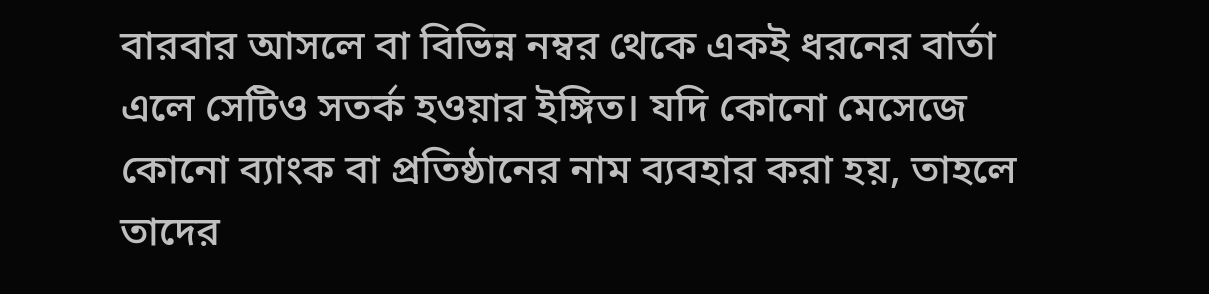বারবার আসলে বা বিভিন্ন নম্বর থেকে একই ধরনের বার্তা এলে সেটিও সতর্ক হওয়ার ইঙ্গিত। যদি কোনো মেসেজে কোনো ব্যাংক বা প্রতিষ্ঠানের নাম ব্যবহার করা হয়, তাহলে তাদের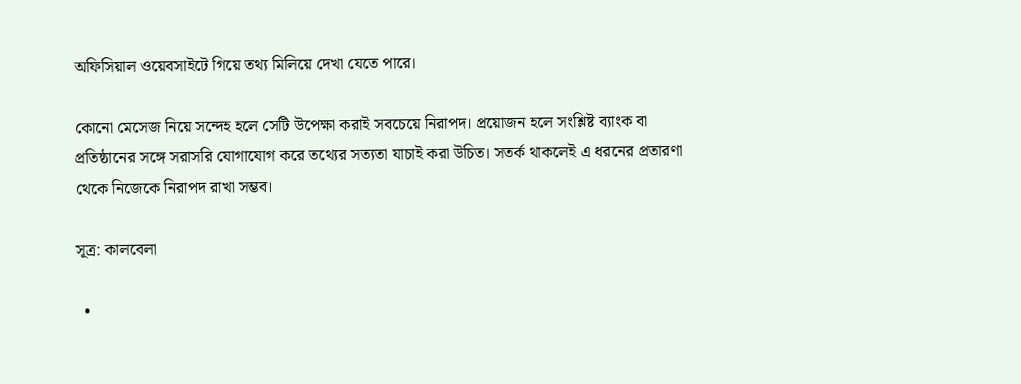অফিসিয়াল ওয়েবসাইটে গিয়ে তথ্য মিলিয়ে দেখা যেতে পারে।

কোনো মেসেজ নিয়ে সন্দেহ হলে সেটি উপেক্ষা করাই সবচেয়ে নিরাপদ। প্রয়োজন হলে সংশ্লিষ্ট ব্যাংক বা প্রতিষ্ঠানের সঙ্গে সরাসরি যোগাযোগ করে তথ্যের সত্যতা যাচাই করা উচিত। সতর্ক থাকলেই এ ধরনের প্রতারণা থেকে নিজেকে নিরাপদ রাখা সম্ভব।

সূত্র: কালবেলা

  •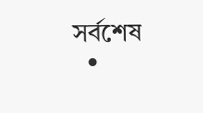সর্বশেষ
  •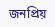জনপ্রিয়